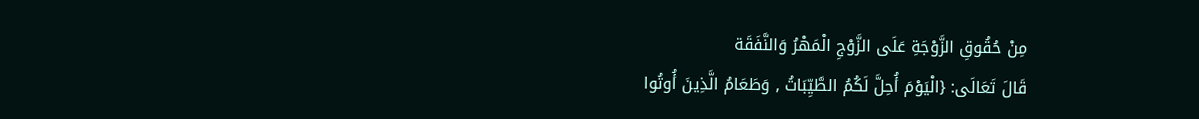مِنْ حُقُوقِ الزَّوْجَةِ عَلَى الزَّوْجِ الْمَهْرُ وَالنَّفَقَة
قَالَ تَعَالَى: {الْيَوْمَ أُحِلَّ لَكُمُ الطَّيِّبَاتُ , وَطَعَامُ الَّذِينَ أُوتُوا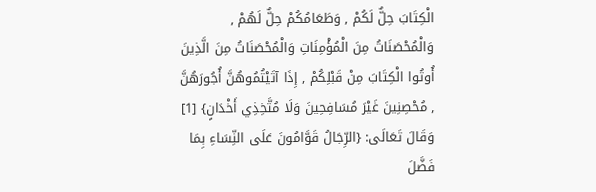الْكِتَابَ حِلٌّ لَكُمْ , وَطَعَامُكُمْ حِلٌّ لَهُمْ , وَالْمُحْصَنَاتُ مِنَ الْمُؤْمِنَاتِ وَالْمُحْصَنَاتُ مِنَ الَّذِينَ أُوتُوا الْكِتَابَ مِنْ قَبْلِكُمْ , إِذَا آتَيْتُمُوهُنَّ أُجُورَهُنَّ , مُحْصِنِينَ غَيْرَ مُسَافِحِينَ وَلَا مُتَّخِذِي أَخْدَانٍ} [1]
وَقَالَ تَعَالَى: {الرِّجَالُ قَوَّامُونَ عَلَى النِّسَاءِ بِمَا فَضَّلَ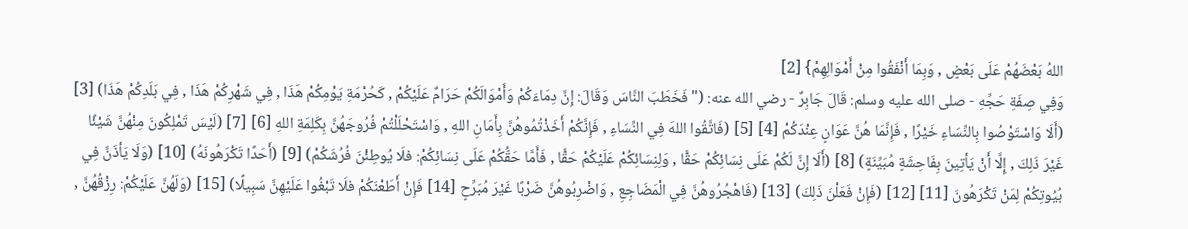اللهُ بَعْضَهُمْ عَلَى بَعْضٍ , وَبِمَا أَنْفَقُوا مِنْ أَمْوَالِهِمْ} [2]
وَفِي صِفَةِ حَجِّهِ - صلى الله عليه وسلم: قَالَ جَابِرٌ - رضي الله عنه: ("فَخَطَبَ النَّاسَ وَقَالَ: إِنَّ دِمَاءَكُمْ وَأَمْوَالَكُمْ حَرَامٌ عَلَيْكُمْ , كَحُرْمَةِ يَوْمِكُمْ هَذَا , فِي شَهْرِكُمْ هَذَا , فِي بَلَدِكُمْ هَذَا) [3] (أَلَا وَاسْتَوْصُوا بِالنِّسَاءِ خَيْرًا , فَإِنَّمَا هُنَّ عَوَانٍ عِنْدَكُمْ [4] [5] (فَاتَّقُوا اللهَ فِي النِّسَاءِ , فَإِنَّكُمْ أَخَذْتُمُوهُنَّ بِأَمَانِ اللهِ , وَاسْتَحْلَلْتُمْ فُرُوجَهُنَّ بِكَلِمَةِ اللهِ [6] [7] (لَيْسَ تَمْلِكُونَ مِنْهُنَّ شَيْئًا غَيْرَ ذَلِكَ , إِلَّا أَنْ يَأتِينَ بِفَاحِشَةٍ مُبَيِّنَةٍ) [8] (أَلَا إِنَّ لَكُمْ عَلَى نِسَائِكُمْ حَقًّا , وَلِنِسَائِكُمْ عَلَيْكُمْ حَقًّا , فَأَمَّا حَقُّكُمْ عَلَى نِسَائِكُمْ: فلَا يُوطِئْنَ فُرُشَكُمْ) [9] (أَحَدًا تَكْرَهُونَهُ) [10] (وَلَا يَأذَنَّ فِي بُيُوتِكُمْ لِمَنْ تَكْرَهُونَ [11] [12] (فَإِنْ فَعَلْنَ ذَلِكَ) [13] (فَاهْجُرُوهُنَّ فِي الْمَضَاجِعِ , وَاضْرِبُوهُنَّ ضَرْبًا غَيْرَ مُبَرِّحٍ [14] فَإِنْ أَطَعْنَكُمْ فلَا تَبْغُوا عَلَيْهِنَّ سَبِيلًا) [15] (وَلَهُنَّ عَلَيْكُمْ: رِزْقُهُنَّ ,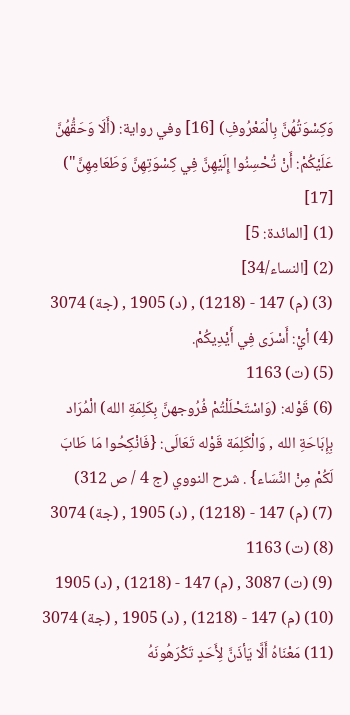وَكِسْوَتُهُنَّ بِالْمَعْرُوفِ) [16] وفي رواية: (أَلَا وَحَقُّهُنَّ عَلَيْكُمْ: أَنْ تُحْسِنُوا إِلَيْهِنَّ فِي كِسْوَتِهِنَّ وَطَعَامِهِنَّ") [17]
(1) [المائدة: 5]
(2) [النساء/34]
(3) (م) 147 - (1218) , (د) 1905 , (جة) 3074
(4) أيْ: أَسْرَى فِي أَيْدِيكُمْ.
(5) (ت) 1163
(6) قَوْله: (وَاسْتَحْلَلْتُمْ فُرُوجهنَّ بِكَلِمَةِ الله) الْمُرَاد بِإِبَاحَةِ الله , وَالْكَلِمَة قَوْله تَعَالَى: {فَانْكِحُوا مَا طَابَ لَكُمْ مِنْ النِّسَاء} . شرح النووي (ج 4 / ص 312)
(7) (م) 147 - (1218) , (د) 1905 , (جة) 3074
(8) (ت) 1163
(9) (ت) 3087 , (م) 147 - (1218) , (د) 1905
(10) (م) 147 - (1218) , (د) 1905 , (جة) 3074
(11) مَعْنَاهُ أَلَّا يَأذَنَّ لِأَحَدٍ تَكْرَهُونَهُ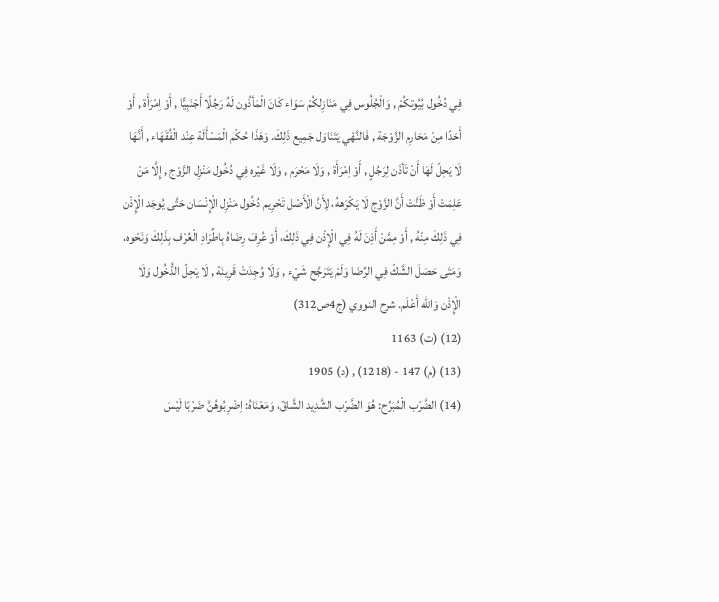فِي دُخُول بُيُوتكُمْ , وَالْجُلُوس فِي مَنَازِلكُمْ سَوَاء كَانَ الْمَأذُون لَهُ رَجُلًا أَجْنَبِيًّا , أَوْ اِمْرَأَة , أَوْ أَحَدًا مِنْ مَحَارِم الزَّوْجَة , فَالنَّهْي يَتَنَاوَل جَمِيع ذَلِكَ. وَهَذَا حُكْم الْمَسْأَلَة عِنْد الْفُقَهَاء , أَنَّهَا لَا يَحِلّ لَهَا أَنْ تَأذَن لِرَجُلٍ , أَوْ اِمْرَأَة , وَلَا مَحْرَم , وَلَا غَيْره فِي دُخُول مَنْزِل الزَّوْج , إِلَّا مَنْ عَلِمَتْ أَوْ ظَنَّتْ أَنَّ الزَّوْج لَا يَكْرَههُ، لِأَنَّ الْأَصْل تَحْرِيم دُخُول مَنْزِل الْإِنْسَان حَتَّى يُوجَد الْإِذْن فِي ذَلِكَ مِنْهُ , أَوْ مِمَّنْ أَذِنَ لَهُ فِي الْإِذْن فِي ذَلِكَ، أَوْ عُرِفَ رِضَاهُ بِاطِّرَادِ الْعُرْف بِذَلِكَ وَنَحْوه، وَمَتَى حَصَلَ الشَّكّ فِي الرِّضَا وَلَمْ يَتَرَجَّح شَيْء , وَلَا وُجِدَتْ قَرِينَة , لَا يَحِلّ الدُّخُول وَلَا الْإِذْن وَالله أَعْلَم. شرح النووي (ج4ص312)
(12) (ت) 1163
(13) (م) 147 - (1218) , (د) 1905
(14) الضَّرْب الْمُبَرِّح: هُوَ الضَّرْب الشَّدِيد الشَّاقّ، وَمَعْنَاهُ: اِضْرِبُوهُنَّ ضَرْبًا لَيْسَ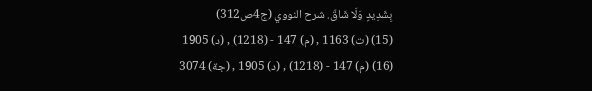بِشَدِيدٍ وَلَا شَاقّ. شرح النووي (ج4ص312)
(15) (ت) 1163 , (م) 147 - (1218) , (د) 1905
(16) (م) 147 - (1218) , (د) 1905 , (جة) 3074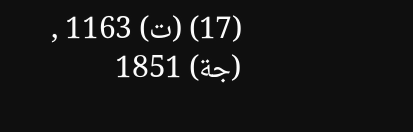(17) (ت) 1163 , (جة) 1851